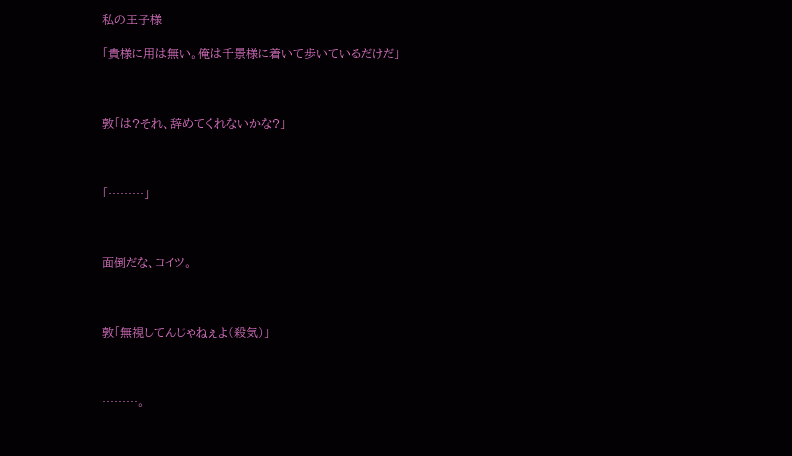私の王子様

「貴様に用は無い。俺は千景様に着いて歩いているだけだ」



敦「は?それ、辞めてくれないかな?」



「………」



面倒だな、コイツ。



敦「無視してんじゃねぇよ(殺気)」



………。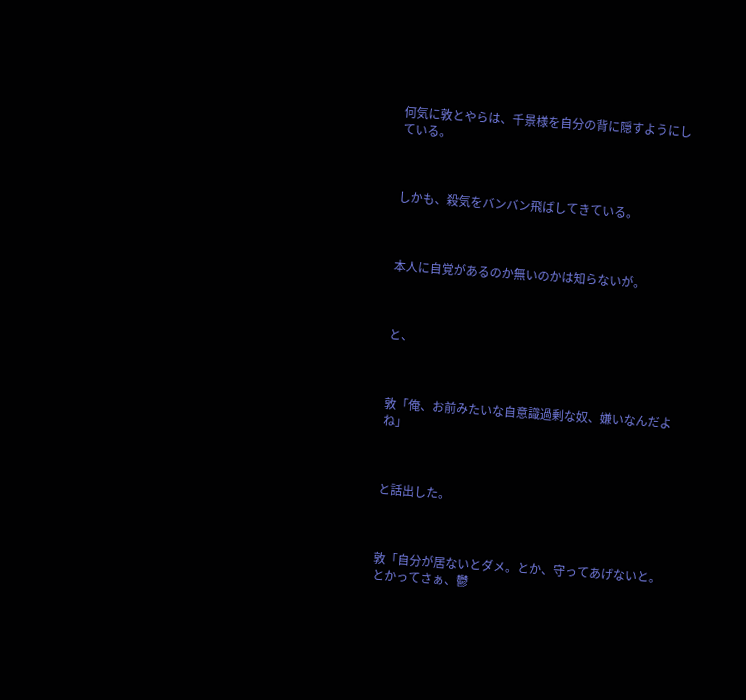何気に敦とやらは、千景様を自分の背に隠すようにしている。



しかも、殺気をバンバン飛ばしてきている。



本人に自覚があるのか無いのかは知らないが。



と、



敦「俺、お前みたいな自意識過剰な奴、嫌いなんだよね」



と話出した。



敦「自分が居ないとダメ。とか、守ってあげないと。とかってさぁ、鬱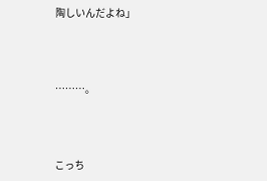陶しいんだよね」



………。



こっち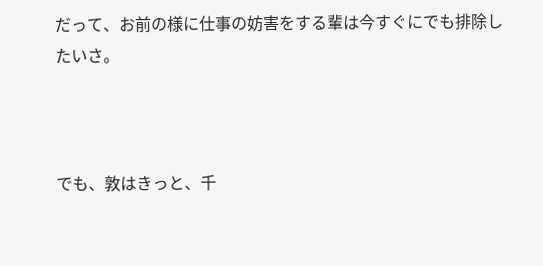だって、お前の様に仕事の妨害をする輩は今すぐにでも排除したいさ。



でも、敦はきっと、千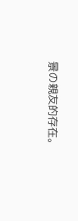景の親友的存在。